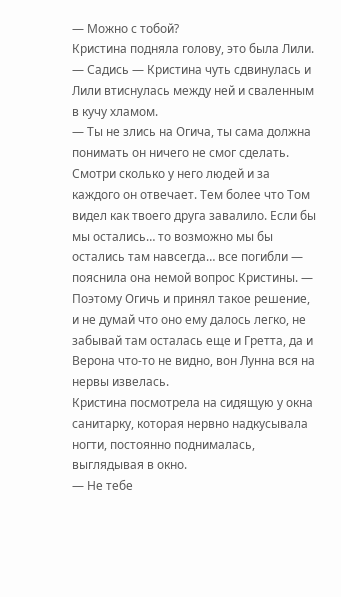— Можно с тобой?
Кристина подняла голову, это была Лили.
— Садись — Кристина чуть сдвинулась и Лили втиснулась между ней и сваленным в кучу хламом.
— Ты не злись на Огича, ты сама должна понимать он ничего не смог сделать. Смотри сколько у него людей и за каждого он отвечает. Тем более что Том видел как твоего друга завалило. Если бы мы остались… то возможно мы бы остались там навсегда… все погибли — пояснила она немой вопрос Кристины. — Поэтому Огичь и принял такое решение, и не думай что оно ему далось легко, не забывай там осталась еще и Гретта, да и Верона что-то не видно, вон Лунна вся на нервы извелась.
Кристина посмотрела на сидящую у окна санитарку, которая нервно надкусывала ногти, постоянно поднималась, выглядывая в окно.
— Не тебе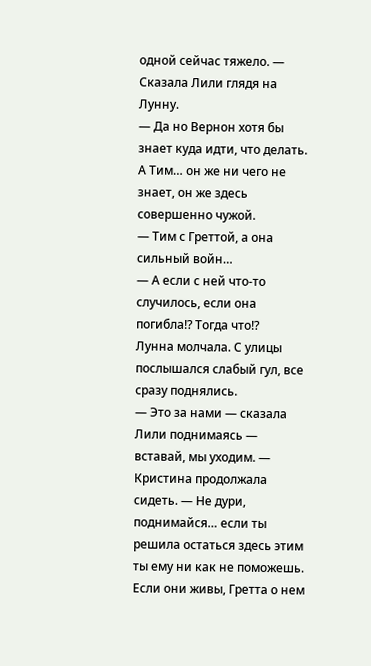одной сейчас тяжело. — Сказала Лили глядя на Лунну.
— Да но Вернон хотя бы знает куда идти, что делать. А Тим… он же ни чего не знает, он же здесь совершенно чужой.
— Тим с Греттой, а она сильный войн…
— А если с ней что-то случилось, если она погибла!? Тогда что!?
Лунна молчала. С улицы послышался слабый гул, все сразу поднялись.
— Это за нами — сказала Лили поднимаясь — вставай, мы уходим. — Кристина продолжала сидеть. — Не дури, поднимайся… если ты решила остаться здесь этим ты ему ни как не поможешь. Если они живы, Гретта о нем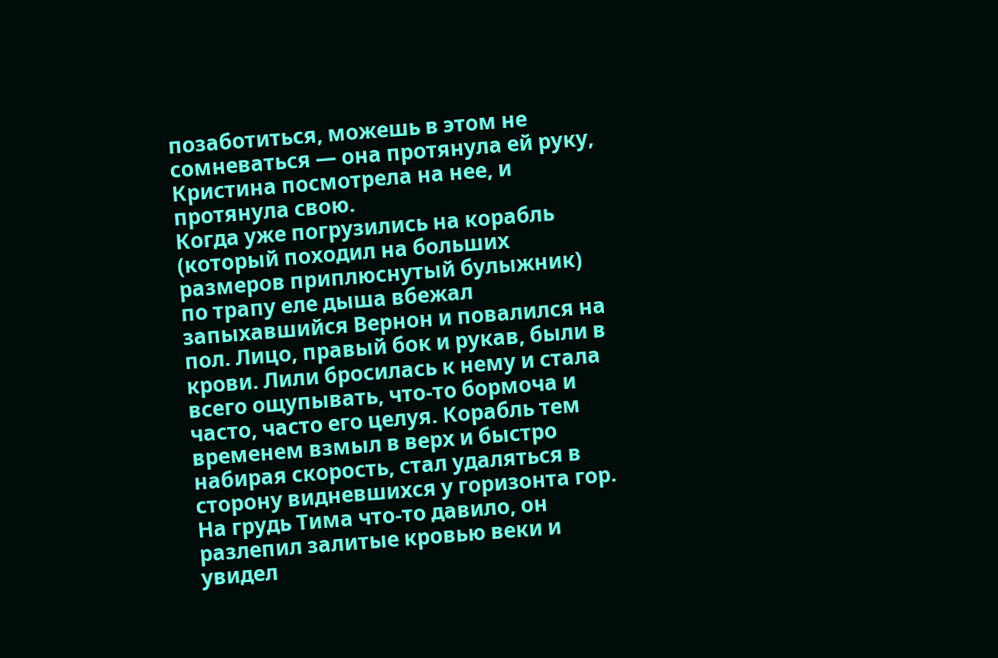позаботиться, можешь в этом не сомневаться — она протянула ей руку, Кристина посмотрела на нее, и протянула свою.
Когда уже погрузились на корабль (который походил на больших размеров приплюснутый булыжник) по трапу еле дыша вбежал запыхавшийся Вернон и повалился на пол. Лицо, правый бок и рукав, были в крови. Лили бросилась к нему и стала всего ощупывать, что-то бормоча и часто, часто его целуя. Корабль тем временем взмыл в верх и быстро набирая скорость, стал удаляться в сторону видневшихся у горизонта гор.
На грудь Тима что-то давило, он разлепил залитые кровью веки и увидел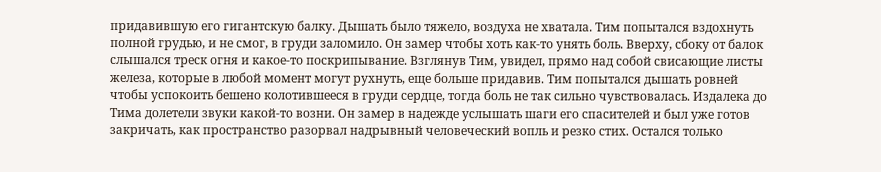придавившую его гигантскую балку. Дышать было тяжело, воздуха не хватала. Тим попытался вздохнуть полной грудью, и не смог, в груди заломило. Он замер чтобы хоть как-то унять боль. Вверху, сбоку от балок слышался треск огня и какое-то поскрипывание. Взглянув Тим, увидел, прямо над собой свисающие листы железа, которые в любой момент могут рухнуть, еще больше придавив. Тим попытался дышать ровней чтобы успокоить бешено колотившееся в груди сердце, тогда боль не так сильно чувствовалась. Издалека до Тима долетели звуки какой-то возни. Он замер в надежде услышать шаги его спасителей и был уже готов закричать, как пространство разорвал надрывный человеческий вопль и резко стих. Остался только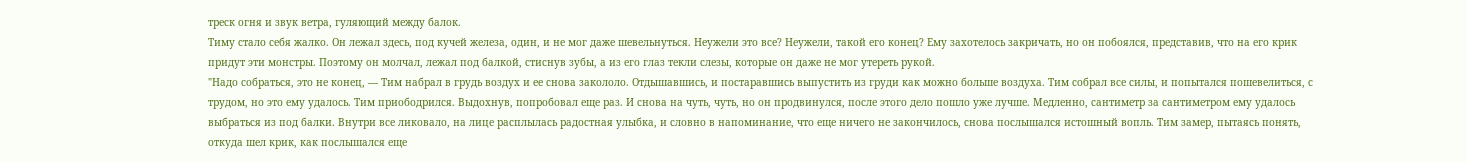треск огня и звук ветра, гуляющий между балок.
Тиму стало себя жалко. Он лежал здесь, под кучей железа, один, и не мог даже шевельнуться. Неужели это все? Неужели, такой его конец? Ему захотелось закричать, но он побоялся, представив, что на его крик придут эти монстры. Поэтому он молчал, лежал под балкой, стиснув зубы, а из его глаз текли слезы, которые он даже не мог утереть рукой.
"Надо собраться, это не конец, — Тим набрал в грудь воздух и ее снова закололо. Отдышавшись, и постаравшись выпустить из груди как можно больше воздуха. Тим собрал все силы, и попытался пошевелиться, с трудом, но это ему удалось. Тим приободрился. Выдохнув, попробовал еще раз. И снова на чуть, чуть, но он продвинулся, после этого дело пошло уже лучше. Медленно, сантиметр за сантиметром ему удалось выбраться из под балки. Внутри все ликовало, на лице расплылась радостная улыбка, и словно в напоминание, что еще ничего не закончилось, снова послышался истошный вопль. Тим замер, пытаясь понять, откуда шел крик, как послышался еще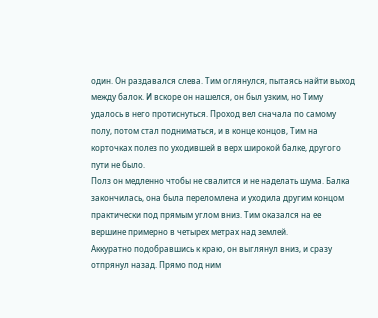один. Он раздавался слева. Тим оглянулся, пытаясь найти выход между балок. И вскоре он нашелся, он был узким, но Тиму удалось в него протиснуться. Проход вел сначала по самому полу, потом стал подниматься, и в конце концов, Тим на корточках полез по уходившей в верх широкой балке, другого пути не было.
Полз он медленно чтобы не свалится и не наделать шума. Балка закончилась, она была переломлена и уходила другим концом практически под прямым углом вниз. Тим оказался на ее вершине примерно в четырех метрах над землей.
Аккуратно подобравшись к краю, он выглянул вниз, и сразу отпрянул назад. Прямо под ним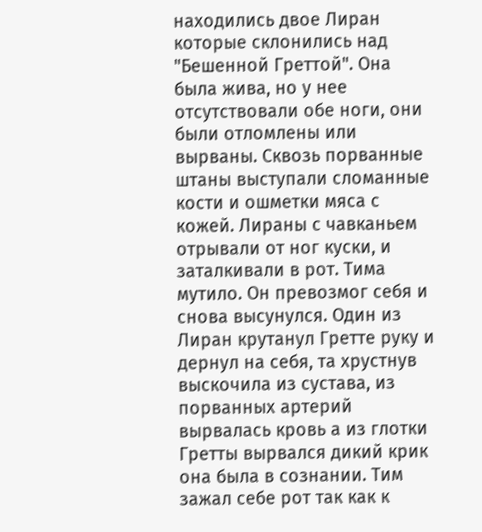находились двое Лиран которые склонились над "Бешенной Греттой". Она была жива, но у нее отсутствовали обе ноги, они были отломлены или вырваны. Сквозь порванные штаны выступали сломанные кости и ошметки мяса с кожей. Лираны с чавканьем отрывали от ног куски, и заталкивали в рот. Тима мутило. Он превозмог себя и снова высунулся. Один из Лиран крутанул Гретте руку и дернул на себя, та хрустнув выскочила из сустава, из порванных артерий вырвалась кровь а из глотки Гретты вырвался дикий крик она была в сознании. Тим зажал себе рот так как к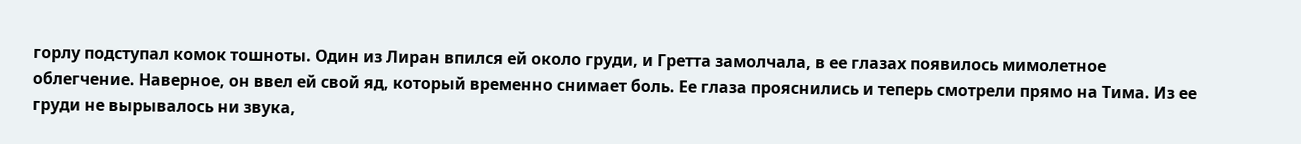горлу подступал комок тошноты. Один из Лиран впился ей около груди, и Гретта замолчала, в ее глазах появилось мимолетное облегчение. Наверное, он ввел ей свой яд, который временно снимает боль. Ее глаза прояснились и теперь смотрели прямо на Тима. Из ее груди не вырывалось ни звука,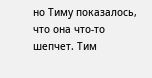но Тиму показалось, что она что-то шепчет. Тим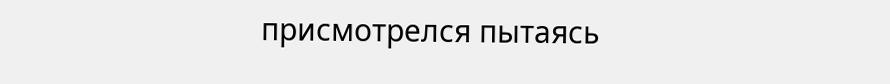присмотрелся пытаясь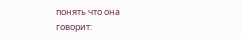понять что она говорит: